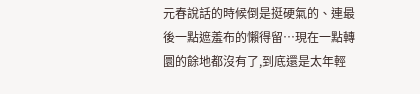元春說話的時候倒是挺硬氣的、連最後一點遮羞布的懶得留…現在一點轉圜的餘地都沒有了,到底還是太年輕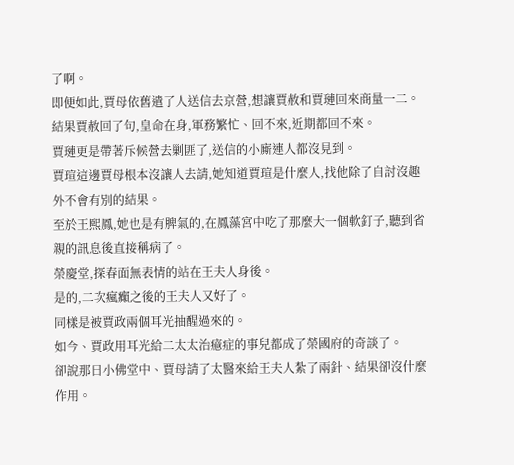了啊。
即便如此,賈母依舊遣了人送信去京營,想讓賈赦和賈璉回來商量一二。
結果賈赦回了句,皇命在身,軍務繁忙、回不來,近期都回不來。
賈璉更是帶著斥候營去剿匪了,送信的小廝連人都沒見到。
賈瑄這邊賈母根本沒讓人去請,她知道賈瑄是什麼人,找他除了自討沒趣外不會有別的結果。
至於王熙鳳,她也是有脾氣的,在鳳藻宮中吃了那麼大一個軟釘子,聽到省親的訊息後直接稱病了。
榮慶堂,探春面無表情的站在王夫人身後。
是的,二次瘋癲之後的王夫人又好了。
同樣是被賈政兩個耳光抽醒過來的。
如今、賈政用耳光給二太太治癔症的事兒都成了榮國府的奇談了。
卻說那日小佛堂中、賈母請了太醫來給王夫人紮了兩針、結果卻沒什麼作用。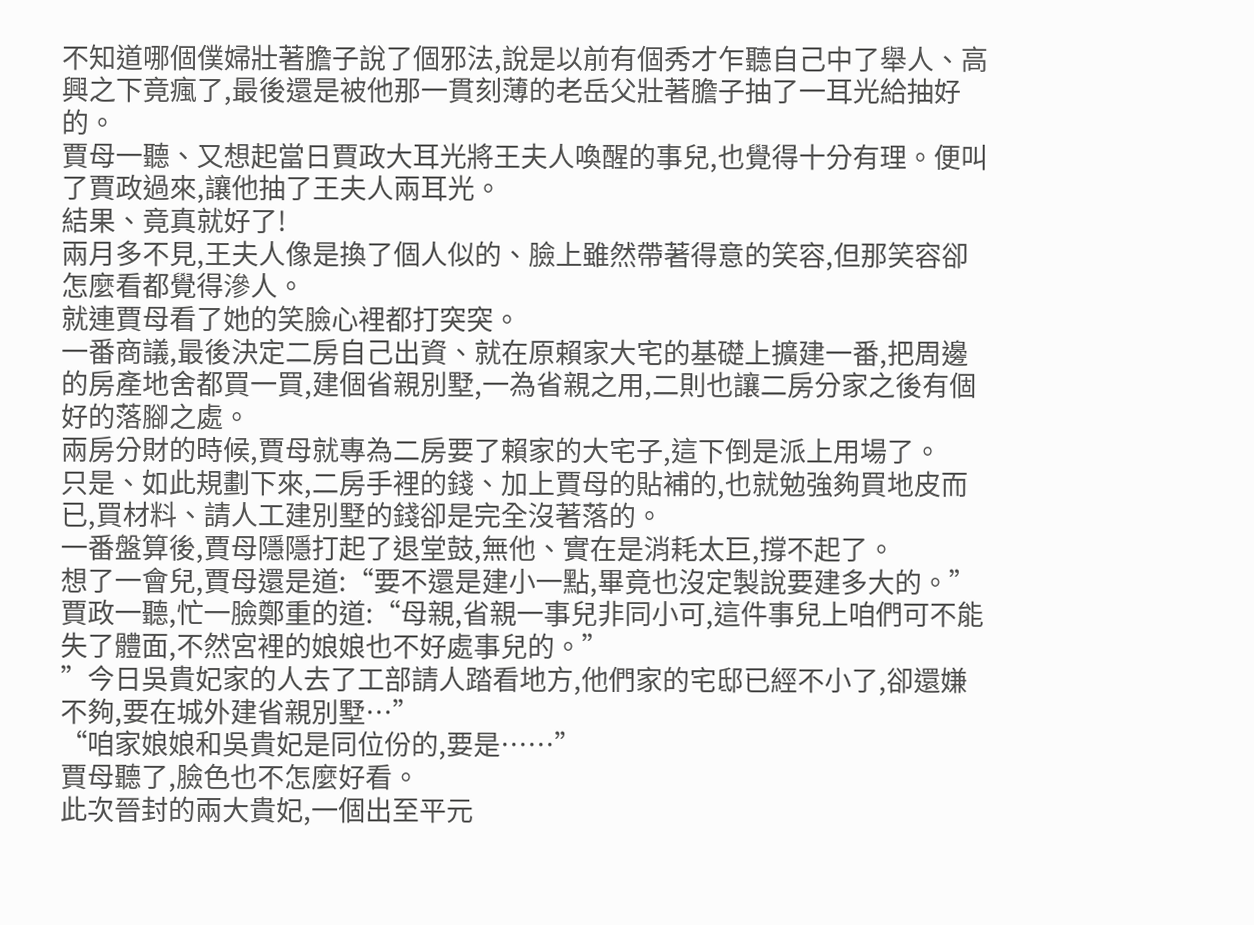不知道哪個僕婦壯著膽子說了個邪法,說是以前有個秀才乍聽自己中了舉人、高興之下竟瘋了,最後還是被他那一貫刻薄的老岳父壯著膽子抽了一耳光給抽好的。
賈母一聽、又想起當日賈政大耳光將王夫人喚醒的事兒,也覺得十分有理。便叫了賈政過來,讓他抽了王夫人兩耳光。
結果、竟真就好了!
兩月多不見,王夫人像是換了個人似的、臉上雖然帶著得意的笑容,但那笑容卻怎麼看都覺得滲人。
就連賈母看了她的笑臉心裡都打突突。
一番商議,最後決定二房自己出資、就在原賴家大宅的基礎上擴建一番,把周邊的房產地舍都買一買,建個省親別墅,一為省親之用,二則也讓二房分家之後有個好的落腳之處。
兩房分財的時候,賈母就專為二房要了賴家的大宅子,這下倒是派上用場了。
只是、如此規劃下來,二房手裡的錢、加上賈母的貼補的,也就勉強夠買地皮而已,買材料、請人工建別墅的錢卻是完全沒著落的。
一番盤算後,賈母隱隱打起了退堂鼓,無他、實在是消耗太巨,撐不起了。
想了一會兒,賈母還是道:“要不還是建小一點,畢竟也沒定製說要建多大的。”
賈政一聽,忙一臉鄭重的道:“母親,省親一事兒非同小可,這件事兒上咱們可不能失了體面,不然宮裡的娘娘也不好處事兒的。”
”今日吳貴妃家的人去了工部請人踏看地方,他們家的宅邸已經不小了,卻還嫌不夠,要在城外建省親別墅…”
“咱家娘娘和吳貴妃是同位份的,要是……”
賈母聽了,臉色也不怎麼好看。
此次晉封的兩大貴妃,一個出至平元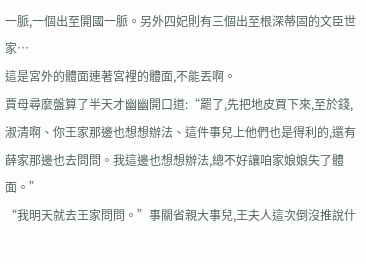一脈,一個出至開國一脈。另外四妃則有三個出至根深蒂固的文臣世家…
這是宮外的體面連著宮裡的體面,不能丟啊。
賈母尋麼盤算了半天才幽幽開口道:“罷了,先把地皮買下來,至於錢,淑清啊、你王家那邊也想想辦法、這件事兒上他們也是得利的,還有薛家那邊也去問問。我這邊也想想辦法,總不好讓咱家娘娘失了體面。”
“我明天就去王家問問。”事關省親大事兒,王夫人這次倒沒推說什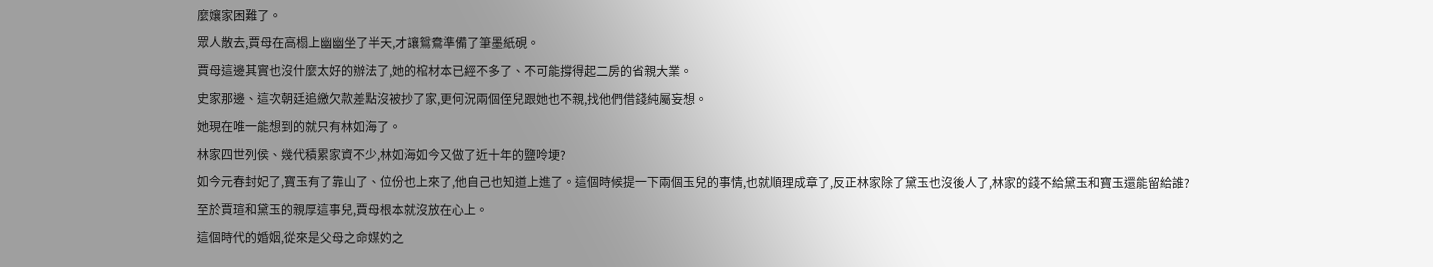麼孃家困難了。
眾人散去,賈母在高榻上幽幽坐了半天,才讓鴛鴦準備了筆墨紙硯。
賈母這邊其實也沒什麼太好的辦法了,她的棺材本已經不多了、不可能撐得起二房的省親大業。
史家那邊、這次朝廷追繳欠款差點沒被抄了家,更何況兩個侄兒跟她也不親,找他們借錢純屬妄想。
她現在唯一能想到的就只有林如海了。
林家四世列侯、幾代積累家資不少,林如海如今又做了近十年的鹽呤埂?
如今元春封妃了,寶玉有了靠山了、位份也上來了,他自己也知道上進了。這個時候提一下兩個玉兒的事情,也就順理成章了,反正林家除了黛玉也沒後人了,林家的錢不給黛玉和寶玉還能留給誰?
至於賈瑄和黛玉的親厚這事兒,賈母根本就沒放在心上。
這個時代的婚姻,從來是父母之命媒妁之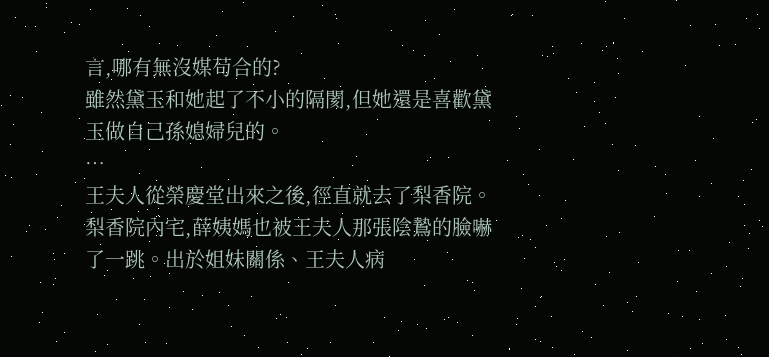言,哪有無沒媒苟合的?
雖然黛玉和她起了不小的隔閡,但她還是喜歡黛玉做自己孫媳婦兒的。
…
王夫人從榮慶堂出來之後,徑直就去了梨香院。
梨香院內宅,薛姨媽也被王夫人那張陰鷙的臉嚇了一跳。出於姐妹關係、王夫人病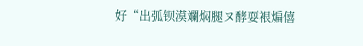好“出弧钡漠斕焖腿ヌ酵耍裉煸僖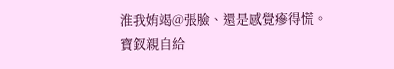淮我姷竭@張臉、還是感覺瘮得慌。
寶釵親自給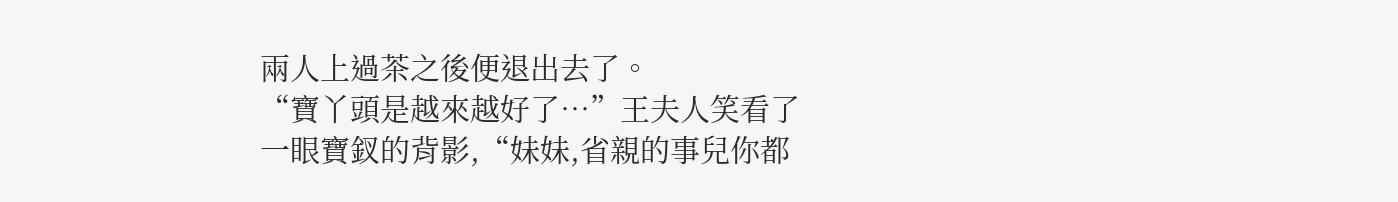兩人上過茶之後便退出去了。
“寶丫頭是越來越好了…”王夫人笑看了一眼寶釵的背影,“妹妹,省親的事兒你都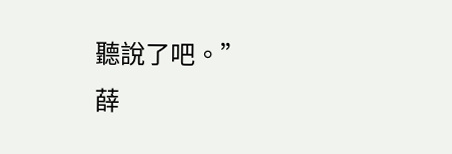聽說了吧。”
薛